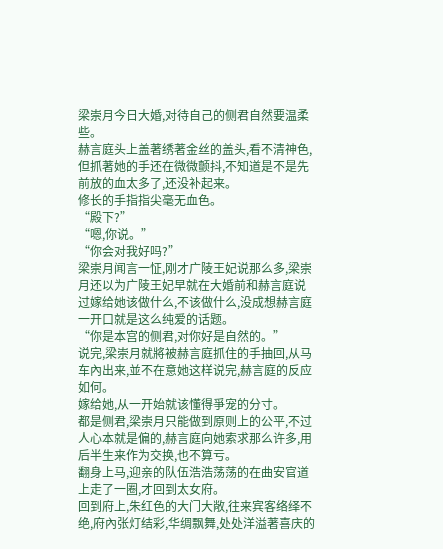梁崇月今日大婚,对待自己的侧君自然要温柔些。
赫言庭头上盖著绣著金丝的盖头,看不清神色,但抓著她的手还在微微颤抖,不知道是不是先前放的血太多了,还没补起来。
修长的手指指尖毫无血色。
“殿下?”
“嗯,你说。”
“你会对我好吗?”
梁崇月闻言一怔,刚才广陵王妃说那么多,梁崇月还以为广陵王妃早就在大婚前和赫言庭说过嫁给她该做什么,不该做什么,没成想赫言庭一开口就是这么纯爱的话题。
“你是本宫的侧君,对你好是自然的。”
说完,梁崇月就將被赫言庭抓住的手抽回,从马车內出来,並不在意她这样说完,赫言庭的反应如何。
嫁给她,从一开始就该懂得爭宠的分寸。
都是侧君,梁崇月只能做到原则上的公平,不过人心本就是偏的,赫言庭向她索求那么许多,用后半生来作为交换,也不算亏。
翻身上马,迎亲的队伍浩浩荡荡的在曲安官道上走了一圈,才回到太女府。
回到府上,朱红色的大门大敞,往来宾客络绎不绝,府內张灯结彩,华绸飘舞,处处洋溢著喜庆的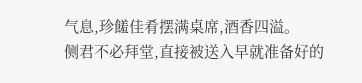气息,珍饈佳肴摆满桌席,酒香四溢。
侧君不必拜堂,直接被送入早就准备好的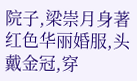院子,梁崇月身著红色华丽婚服,头戴金冠,穿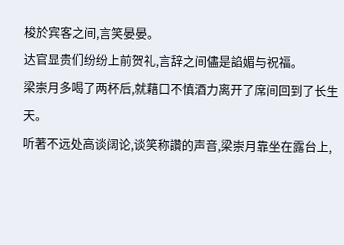梭於宾客之间,言笑晏晏。
达官显贵们纷纷上前贺礼,言辞之间儘是諂媚与祝福。
梁崇月多喝了两杯后,就藉口不慎酒力离开了席间回到了长生天。
听著不远处高谈阔论,谈笑称讚的声音,梁崇月靠坐在露台上,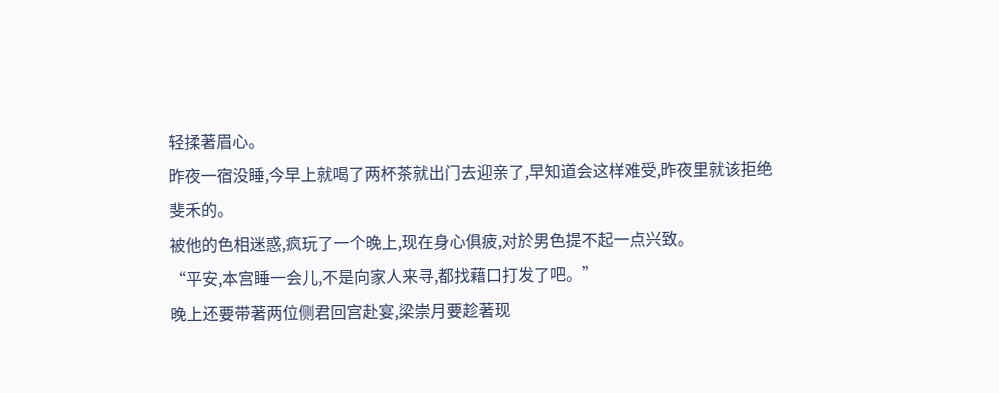轻揉著眉心。
昨夜一宿没睡,今早上就喝了两杯茶就出门去迎亲了,早知道会这样难受,昨夜里就该拒绝斐禾的。
被他的色相迷惑,疯玩了一个晚上,现在身心俱疲,对於男色提不起一点兴致。
“平安,本宫睡一会儿,不是向家人来寻,都找藉口打发了吧。”
晚上还要带著两位侧君回宫赴宴,梁崇月要趁著现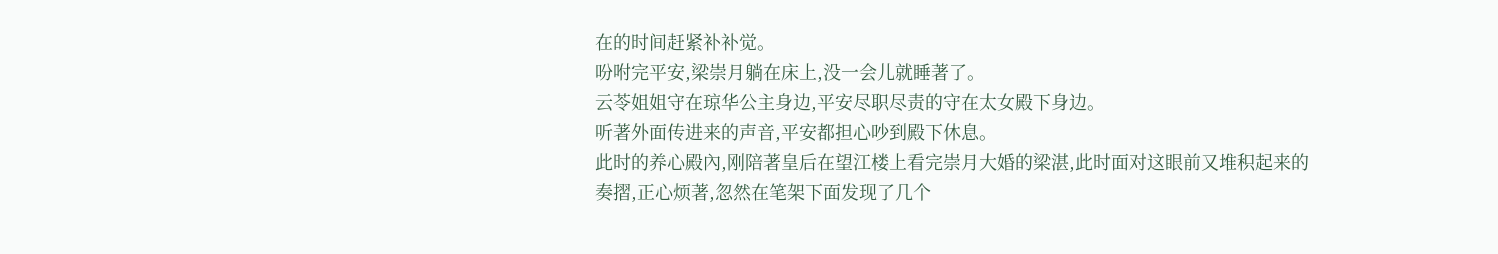在的时间赶紧补补觉。
吩咐完平安,梁崇月躺在床上,没一会儿就睡著了。
云苓姐姐守在琼华公主身边,平安尽职尽责的守在太女殿下身边。
听著外面传进来的声音,平安都担心吵到殿下休息。
此时的养心殿內,刚陪著皇后在望江楼上看完崇月大婚的梁湛,此时面对这眼前又堆积起来的奏摺,正心烦著,忽然在笔架下面发现了几个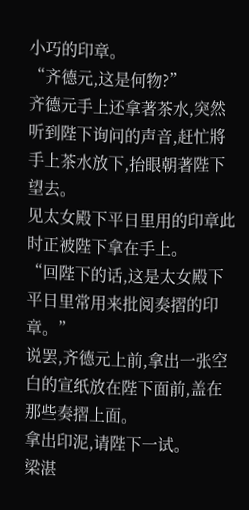小巧的印章。
“齐德元,这是何物?”
齐德元手上还拿著茶水,突然听到陛下询问的声音,赶忙將手上茶水放下,抬眼朝著陛下望去。
见太女殿下平日里用的印章此时正被陛下拿在手上。
“回陛下的话,这是太女殿下平日里常用来批阅奏摺的印章。”
说罢,齐德元上前,拿出一张空白的宣纸放在陛下面前,盖在那些奏摺上面。
拿出印泥,请陛下一试。
梁湛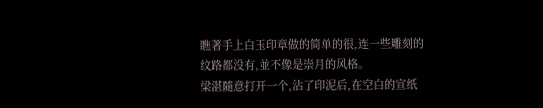瞧著手上白玉印章做的简单的很,连一些雕刻的纹路都没有,並不像是崇月的风格。
梁湛隨意打开一个,沾了印泥后,在空白的宣纸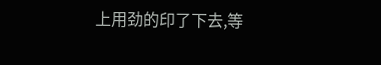上用劲的印了下去,等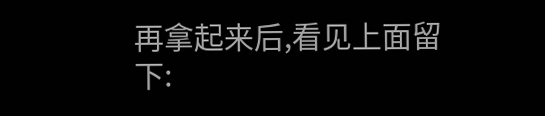再拿起来后,看见上面留下: